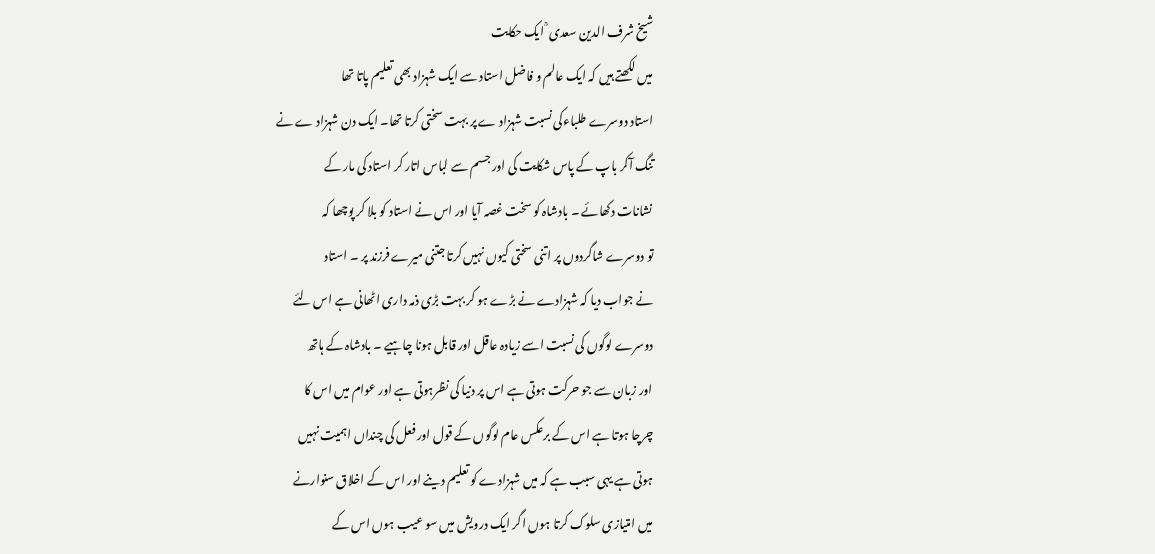شیخ شرف الدین سعدی ؒ ایک حکایت
میں لکھتے ہیں کہ ایک عالم و فاضل استاد سے ایک شہزاد بھی تعلیم پاتا تھا
استاد دوسرے طلباءکی نسبت شہزاد ے پر بہت سختی کرتا تھا۔ ایک دن شہزاد ے نے
تنگ آکر باپ کے پاس شکایت کی اور جسم سے لباس اتار کر استاد کی مار کے
نشانات دکھائے ۔ بادشاہ کو سخت غصہ آیا اور اس نے استاد کو بلا کر پوچھا کہ
تو دوسرے شاگردوں پر اتنی سختی کیوں نہیں کرتا جتنی میرے فرزند پر ۔ استاد
نے جواب دیا کہ شہزادے نے بڑے ہو کر بہت بڑی ذمہ داری اٹھانی ہے اس لئے
دوسرے لوگوں کی نسبت اسے زیادہ عاقل اور قابل ہونا چاہیے ۔ بادشاہ کے ہاتھ
اور زبان سے جو حرکت ہوتی ہے اس پر دنیا کی نظرہوتی ہے اور عوام میں اس کا
چرچا ہوتا ہے اس کے برعکس عام لوگوں کے قول اور فعل کی چنداں اہمیت نہیں
ہوتی ہے یہی سبب ہے کہ میں شہزادے کو تعلیم دینے اور اس کے اخلاق سنوارنے
میں امتیازی سلوک کرتا ہوں اگر ایک درویش میں سو عیب ہوں اس کے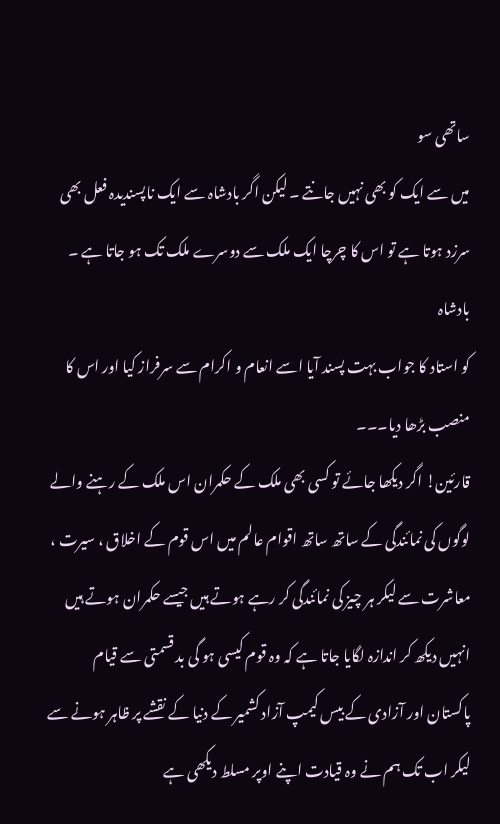ساتھی سو
میں سے ایک کو بھی نہیں جانتے ۔ لیکن اگر بادشاہ سے ایک ناپسندیدہ فعل بھی
سرزد ہوتا ہے تو اس کا چرچا ایک ملک سے دوسرے ملک تک ہو جاتا ہے ۔ بادشاہ
کو استاد کا جواب بہت پسند آیا اسے انعام و اکرام سے سرفراز کیا اور اس کا
منصب بڑھا دیا۔۔۔
قارئین! اگر دیکھا جائے تو کسی بھی ملک کے حکمران اس ملک کے رہنے والے
لوگوں کی نمائندگی کے ساتھ ساتھ اقوام عالم میں اس قوم کے اخلاق ، سیرت ،
معاشرت سے لیکر ہر چیز کی نمائندگی کر رہے ہوتے ہیں جیسے حکمران ہوتے ہیں
انہیں دیکھ کر اندازہ لگایا جاتا ہے کہ وہ قوم کیسی ہو گی بد قسمتی سے قیام
پاکستان اور آزادی کے بیس کیمپ آزاد کشمیر کے دنیا کے نقشے پر ظاہر ہونے سے
لیکر اب تک ہم نے وہ قیادت اپنے اوپر مسلط دیکھی ہے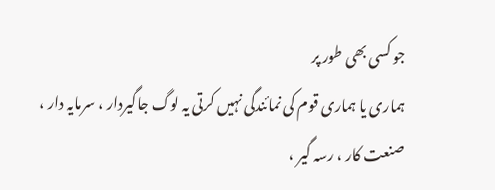جو کسی بھی طور پر
ہماری یا ہماری قوم کی نمائندگی نہیں کرتی یہ لوگ جاگیردار ، سرمایہ دار ،
صنعت کار ، رسہ گیر ،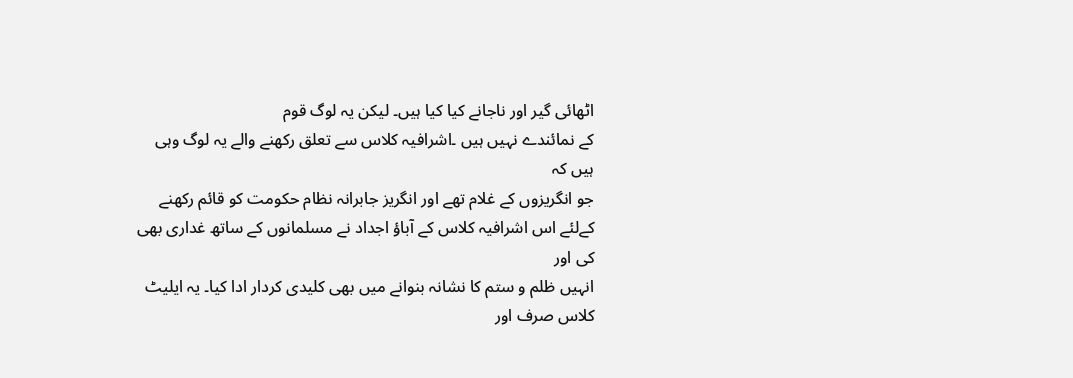اٹھائی گیر اور ناجانے کیا کیا ہیں۔ لیکن یہ لوگ قوم
کے نمائندے نہیں ہیں ۔اشرافیہ کلاس سے تعلق رکھنے والے یہ لوگ وہی ہیں کہ
جو انگریزوں کے غلام تھے اور انگریز جابرانہ نظام حکومت کو قائم رکھنے
کےلئے اس اشرافیہ کلاس کے آباؤ اجداد نے مسلمانوں کے ساتھ غداری بھی کی اور
انہیں ظلم و ستم کا نشانہ بنوانے میں بھی کلیدی کردار ادا کیا۔ یہ ایلیٹ
کلاس صرف اور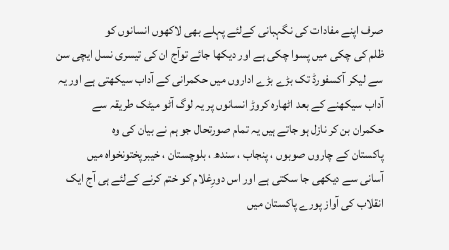صرف اپنے مفادات کی نگہبانی کےلئے پہلے بھی لاکھوں انسانوں کو
ظلم کی چکی میں پسوا چکی ہے اور دیکھا جائے توآج ان کی تیسری نسل ایچی سن
سے لیکر آکسفورڈ تک بڑے بڑے اداروں میں حکمرانی کے آداب سیکھتی ہے اور یہ
آداب سیکھنے کے بعد اٹھارہ کروڑ انسانوں پر یہ لوگ آٹو میٹک طریقہ سے
حکمران بن کر نازل ہو جاتے ہیں یہ تمام صورتحال جو ہم نے بیان کی وہ
پاکستان کے چاروں صوبوں ، پنجاب ، سندھ ، بلوچستان ، خیبرپختونخواہ میں
آسانی سے دیکھی جا سکتی ہے اور اس دورِغلام کو ختم کرنے کےلئے ہی آج ایک
انقلاب کی آواز پورے پاکستان میں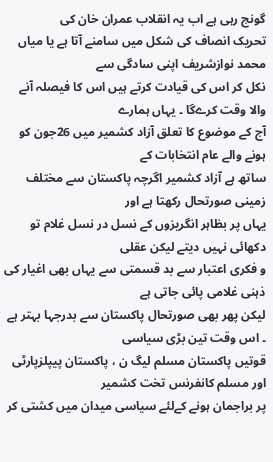گونج رہی ہے اب یہ انقلاب عمران خان کی
تحریک انصاف کی شکل میں سامنے آتا ہے یا میاں محمد نوازشریف اپنی سادگی سے
نکل کر اس کی قیادت کرتے ہیں اس کا فیصلہ آنے والا وقت کرےگا ۔ یہاں ہمارے
آج کے موضوع کا تعلق آزاد کشمیر میں 26جون کو ہونے والے عام انتخابات کے
ساتھ ہے آزاد کشمیر اگرچہ پاکستان سے مختلف زمینی صورتحال رکھتا ہے اور
یہاں پر بظاہر انگریزوں کے نسل در نسل غلام تو دکھائی نہیں دیتے لیکن عقلی
و فکری اعتبار سے بد قسمتی سے یہاں بھی اغیار کی ذہنی غلامی پائی جاتی ہے
لیکن پھر بھی صورتحال پاکستان سے بدرجہا بہتر ہے ۔ اس وقت تین بڑی سیاسی
قوتیں پاکستان مسلم لیگ ن ، پاکستان پیپلزپارٹی اور مسلم کانفرنس تخت کشمیر
پر براجمان ہونے کےلئے سیاسی میدان میں کشتی کر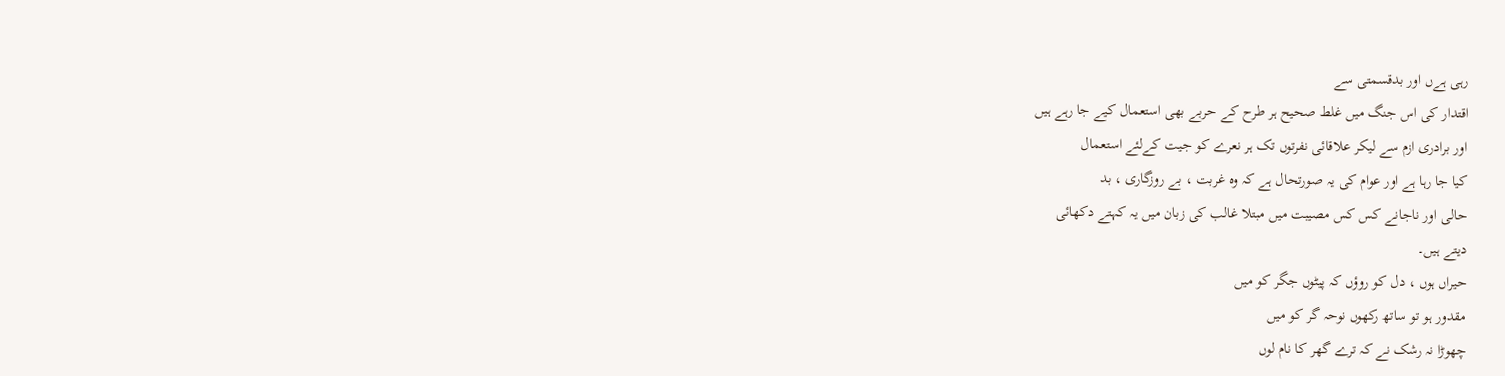رہی ہےں اور بدقسمتی سے
اقتدار کی اس جنگ میں غلط صحیح ہر طرح کے حربے بھی استعمال کیے جا رہے ہیں
اور برادری ازم سے لیکر علاقائی نفرتوں تک ہر نعرے کو جیت کےلئے استعمال
کیا جا رہا ہے اور عوام کی یہ صورتحال ہے کہ وہ غربت ، بے روزگاری ، بد
حالی اور ناجانے کس کس مصیبت میں مبتلا غالب کی زبان میں یہ کہتے دکھائی
دیتے ہیں۔
حیراں ہوں ، دل کو روؤں کہ پیٹوں جگر کو میں
مقدور ہو تو ساتھ رکھوں نوحہ گر کو میں
چھوڑا نہ رشک نے کہ ترے گھر کا نام لوں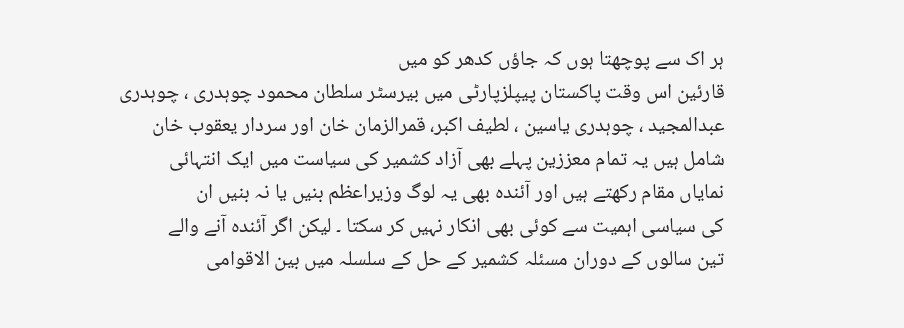ہر اک سے پوچھتا ہوں کہ جاؤں کدھر کو میں
قارئین اس وقت پاکستان پیپلزپارٹی میں بیرسٹر سلطان محمود چوہدری ، چوہدری
عبدالمجید ، چوہدری یاسین ، لطیف اکبر، قمرالزمان خان اور سردار یعقوب خان
شامل ہیں یہ تمام معززین پہلے بھی آزاد کشمیر کی سیاست میں ایک انتہائی
نمایاں مقام رکھتے ہیں اور آئندہ بھی یہ لوگ وزیراعظم بنیں یا نہ بنیں ان
کی سیاسی اہمیت سے کوئی بھی انکار نہیں کر سکتا ۔ لیکن اگر آئندہ آنے والے
تین سالوں کے دوران مسئلہ کشمیر کے حل کے سلسلہ میں بین الاقوامی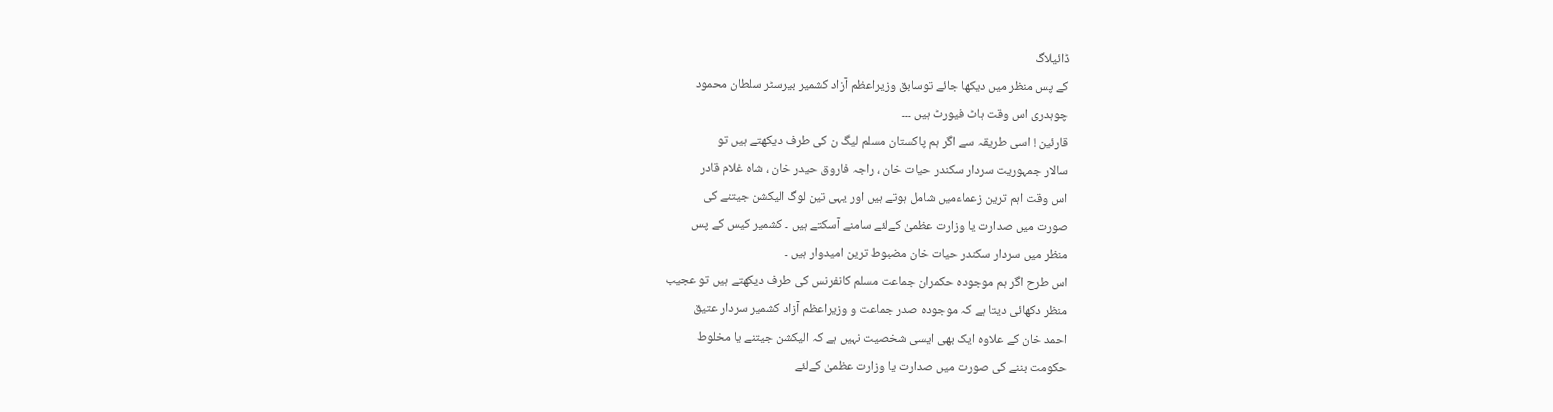ڈائیلاگ
کے پس منظر میں دیکھا جائے توسابق وزیراعظم آزاد کشمیر بیرسٹر سلطان محمود
چوہدری اس وقت ہاٹ فیورٹ ہیں ۔۔۔
قارئین ! اسی طریقہ سے اگر ہم پاکستان مسلم لیگ ن کی طرف دیکھتے ہیں تو
سالار جمہوریت سردار سکندر حیات خان ، راجہ فاروق حیدر خان ، شاہ غلام قادر
اس وقت اہم ترین زعماءمیں شامل ہوتے ہیں اور یہی تین لوگ الیکشن جیتنے کی
صورت میں صدارت یا وزارت عظمیٰ کےلئے سامنے آسکتے ہیں ۔ کشمیر کیس کے پس
منظر میں سردار سکندر حیات خان مضبوط ترین امیدوار ہیں ۔
اس طرح اگر ہم موجودہ حکمران جماعت مسلم کانفرنس کی طرف دیکھتے ہیں تو عجیب
منظر دکھائی دیتا ہے کہ موجودہ صدر جماعت و وزیراعظم آزاد کشمیر سردار عتیق
احمد خان کے علاوہ ایک بھی ایسی شخصیت نہیں ہے کہ الیکشن جیتنے یا مخلوط
حکومت بننے کی صورت میں صدارت یا وزارت عظمیٰ کےلئے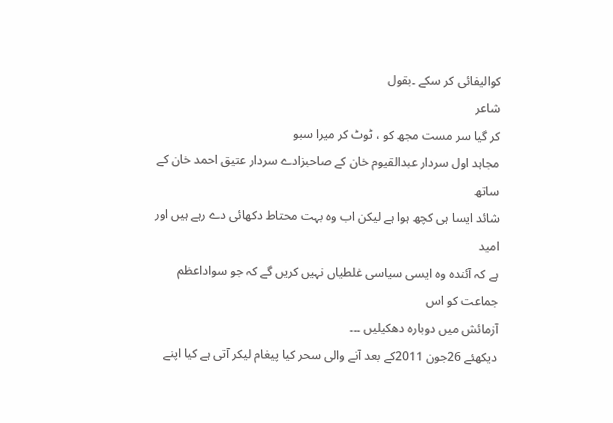کوالیفائی کر سکے ۔بقول
شاعر
کر گیا سر مست مجھ کو ، ٹوٹ کر میرا سبو
مجاہد اول سردار عبدالقیوم خان کے صاحبزادے سردار عتیق احمد خان کے ساتھ
شائد ایسا ہی کچھ ہوا ہے لیکن اب وہ بہت محتاط دکھائی دے رہے ہیں اور امید
ہے کہ آئندہ وہ ایسی سیاسی غلطیاں نہیں کریں گے کہ جو سواداعظم جماعت کو اس
آزمائش میں دوبارہ دھکیلیں ۔۔۔
دیکھئے 26جون 2011کے بعد آنے والی سحر کیا پیغام لیکر آتی ہے کیا اپنے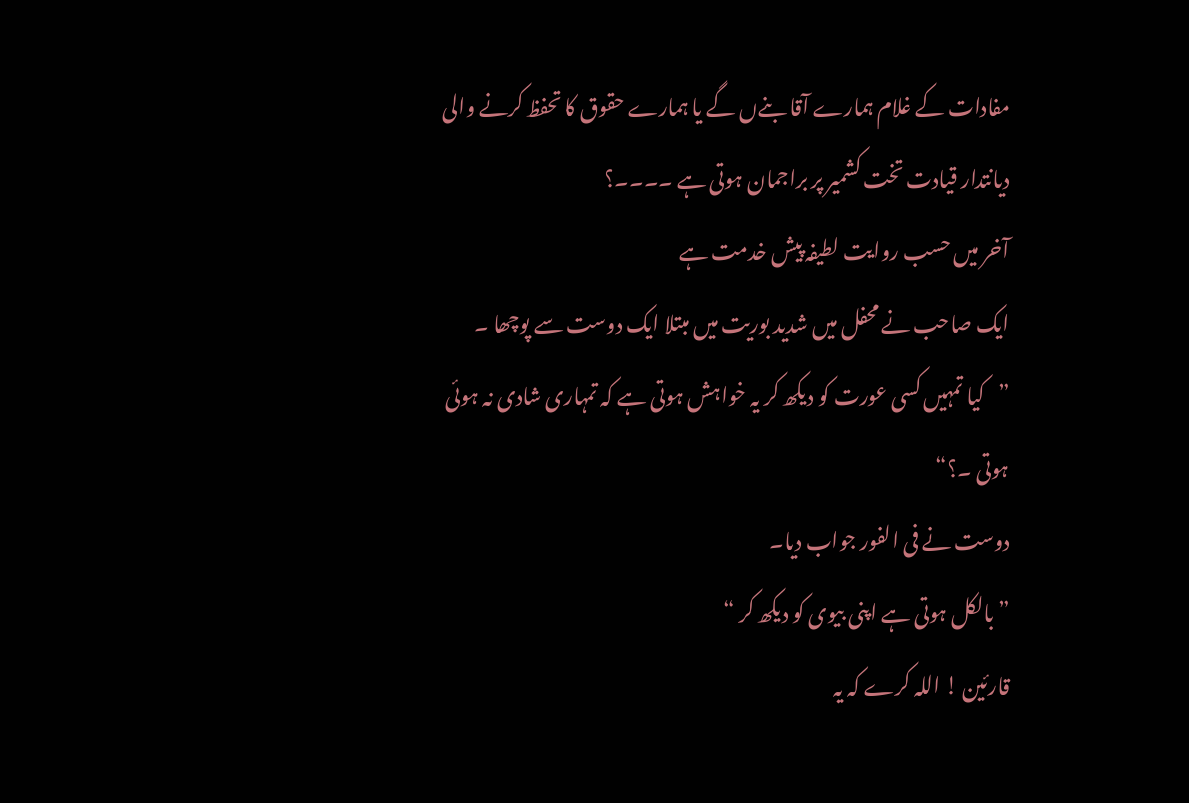مفادات کے غلام ہمارے آقا بنےں گے یا ہمارے حقوق کا تحفظ کرنے والی
دیانتدار قیادت تخت کشمیر پر براجمان ہوتی ہے ۔۔۔۔؟
آخر میں حسب روایت لطیفہ پیش خدمت ہے
ایک صاحب نے محفل میں شدید بوریت میں مبتلا ایک دوست سے پوچھا ۔
”کیا تمہیں کسی عورت کو دیکھ کر یہ خواہش ہوتی ہے کہ تمہاری شادی نہ ہوئی
ہوتی ۔؟“
دوست نے فی الفور جواب دیا۔
”بالکل ہوتی ہے اپنی بیوی کو دیکھ کر “
قارئین ! اللہ کرے کہ یہ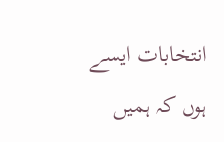انتخابات ایسے ہوں کہ ہمیں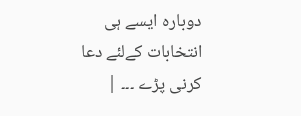دوبارہ ایسے ہی
انتخابات کےلئے دعا کرنی پڑے ۔۔۔ |